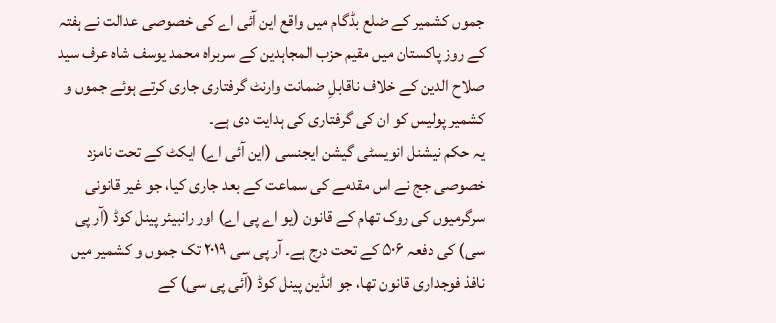جموں کشمیر کے ضلع بڈگام میں واقع این آئی اے کی خصوصی عدالت نے ہفتہ کے روز پاکستان میں مقیم حزب المجاہدین کے سربراہ محمد یوسف شاہ عرف سید صلاح الدین کے خلاف ناقابلِ ضمانت وارنٹ گرفتاری جاری کرتے ہوئے جموں و کشمیر پولیس کو ان کی گرفتاری کی ہدایت دی ہے۔
یہ حکم نیشنل انویسٹی گیشن ایجنسی (این آئی اے) ایکٹ کے تحت نامزد خصوصی جج نے اس مقدمے کی سماعت کے بعد جاری کیا، جو غیر قانونی سرگرمیوں کی روک تھام کے قانون (یو اے پی اے) اور رانبیئر پینل کوڈ (آر پی سی) کی دفعہ ۵۰۶ کے تحت درج ہے۔ آر پی سی ۲۰۱۹ تک جموں و کشمیر میں نافذ فوجداری قانون تھا، جو انڈین پینل کوڈ (آئی پی سی) کے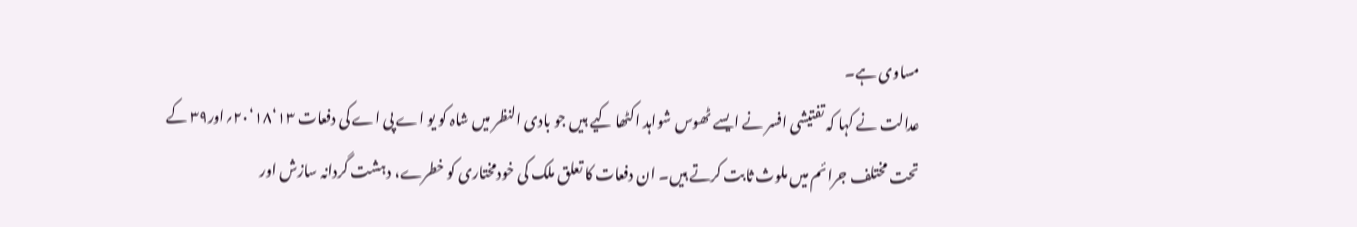مساوی ہے۔
عدالت نے کہا کہ تفتیشی افسر نے ایسے ٹھوس شواہد اکٹھا کیے ہیں جو بادی النظر میں شاہ کو یو اے پی اے کی دفعات ۱۳‘۱۸‘۲۰؍اور۳۹ کے تحت مختلف جرائم میں ملوث ثابت کرتے ہیں۔ ان دفعات کا تعلق ملک کی خودمختاری کو خطرے، دہشت گردانہ سازش اور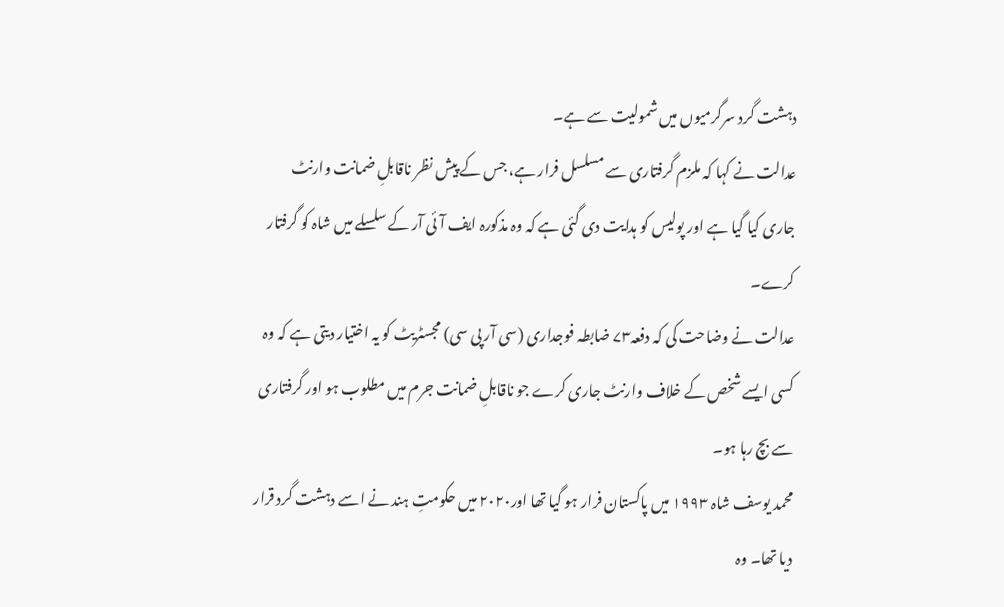دہشت گرد سرگرمیوں میں شمولیت سے ہے۔
عدالت نے کہا کہ ملزم گرفتاری سے مسلسل فرار ہے، جس کے پیش نظر ناقابلِ ضمانت وارنٹ جاری کیا گیا ہے اور پولیس کو ہدایت دی گئی ہے کہ وہ مذکورہ ایف آئی آر کے سلسلے میں شاہ کو گرفتار کرے۔
عدالت نے وضاحت کی کہ دفعہ۷۳ ضابطہ فوجداری (سی آر پی سی) مجسٹریٹ کو یہ اختیار دیتی ہے کہ وہ کسی ایسے شخص کے خلاف وارنٹ جاری کرے جو ناقابلِ ضمانت جرم میں مطلوب ہو اور گرفتاری سے بچ رہا ہو۔
محمد یوسف شاہ ۱۹۹۳ میں پاکستان فرار ہو گیا تھا اور۲۰۲۰ میں حکومتِ ہند نے اسے دہشت گرد قرار دیا تھا۔ وہ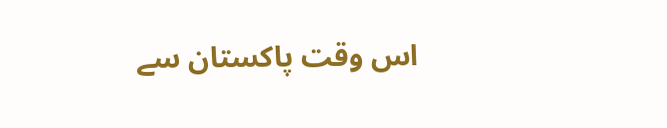اس وقت پاکستان سے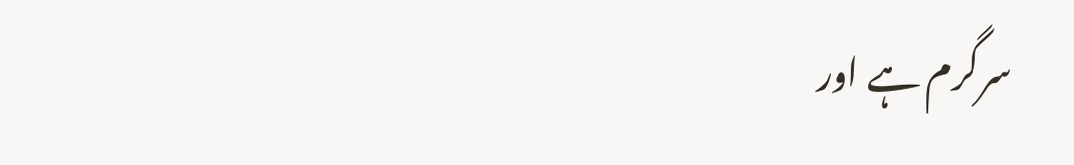سرگرم ہے اور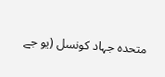متحدہ جہاد کونسل (یو جے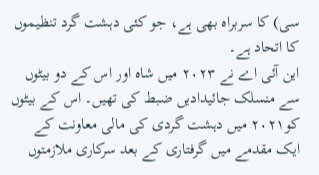سی) کا سربراہ بھی ہے، جو کئی دہشت گرد تنظیموں کا اتحاد ہے۔
این آئی اے نے ۲۰۲۳ میں شاہ اور اس کے دو بیٹوں سے منسلک جائیدادیں ضبط کی تھیں۔ اس کے بیٹوں کو۲۰۲۱ میں دہشت گردی کی مالی معاونت کے ایک مقدمے میں گرفتاری کے بعد سرکاری ملازمتوں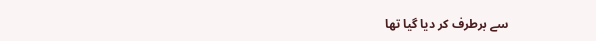سے برطرف کر دیا گیا تھا